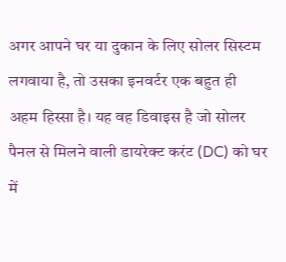अगर आपने घर या दुकान के लिए सोलर सिस्टम लगवाया है, तो उसका इनवर्टर एक बहुत ही अहम हिस्सा है। यह वह डिवाइस है जो सोलर पैनल से मिलने वाली डायरेक्ट करंट (DC) को घर में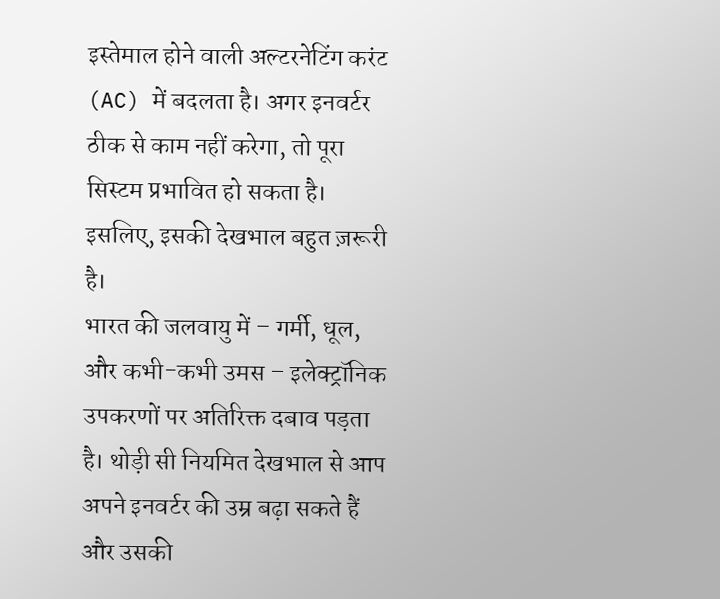इस्तेमाल होने वाली अल्टरनेटिंग करंट (AC) में बदलता है। अगर इनवर्टर ठीक से काम नहीं करेगा, तो पूरा सिस्टम प्रभावित हो सकता है। इसलिए, इसकी देखभाल बहुत ज़रूरी है।
भारत की जलवायु में – गर्मी, धूल, और कभी-कभी उमस – इलेक्ट्रॉनिक उपकरणों पर अतिरिक्त दबाव पड़ता है। थोड़ी सी नियमित देखभाल से आप अपने इनवर्टर की उम्र बढ़ा सकते हैं और उसकी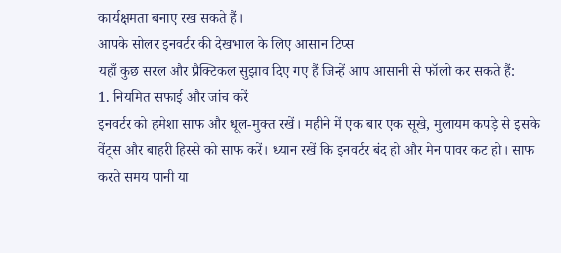कार्यक्षमता बनाए रख सकते हैं।
आपके सोलर इनवर्टर की देखभाल के लिए आसान टिप्स
यहाँ कुछ सरल और प्रैक्टिकल सुझाव दिए गए हैं जिन्हें आप आसानी से फॉलो कर सकते हैं:
1. नियमित सफाई और जांच करें
इनवर्टर को हमेशा साफ और धूल-मुक्त रखें। महीने में एक बार एक सूखे, मुलायम कपड़े से इसके वेंट्स और बाहरी हिस्से को साफ करें। ध्यान रखें कि इनवर्टर बंद हो और मेन पावर कट हो। साफ करते समय पानी या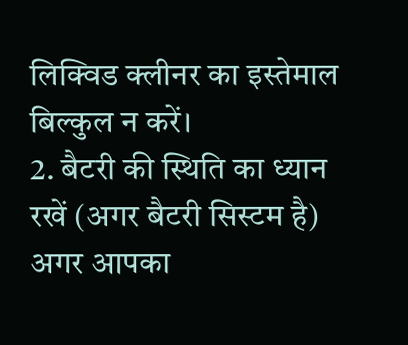लिक्विड क्लीनर का इस्तेमाल बिल्कुल न करें।
2. बैटरी की स्थिति का ध्यान रखें (अगर बैटरी सिस्टम है)
अगर आपका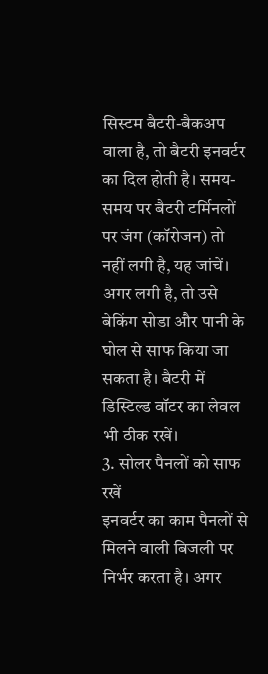सिस्टम बैटरी-बैकअप वाला है, तो बैटरी इनवर्टर का दिल होती है। समय-समय पर बैटरी टर्मिनलों पर जंग (कॉरोजन) तो नहीं लगी है, यह जांचें। अगर लगी है, तो उसे बेकिंग सोडा और पानी के घोल से साफ किया जा सकता है। बैटरी में डिस्टिल्ड वॉटर का लेवल भी ठीक रखें।
3. सोलर पैनलों को साफ रखें
इनवर्टर का काम पैनलों से मिलने वाली बिजली पर निर्भर करता है। अगर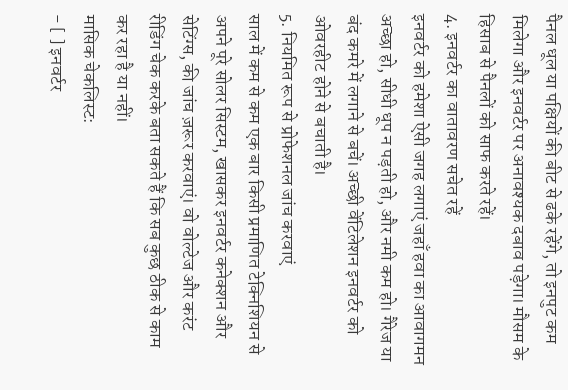पैनल धूल या पक्षियों की बीट से ढके रहेंगे, तो इनपुट कम मिलेगा और इनवर्टर पर अनावश्यक दबाव पड़ेगा। मौसम के हिसाब से पैनलों को साफ करते रहें।
4. इनवर्टर का वातावरण सचेत रहें
इनवर्टर को हमेशा ऐसी जगह लगाएं जहाँ हवा का आवागमन अच्छा हो, सीधी धूप न पड़ती हो, और नमी कम हो। गैरेज या बंद कमरे में लगाने से बचें। अच्छी वेंटिलेशन इनवर्टर को ओवरहीट होने से बचाती है।
5. नियमित रूप से प्रोफेशनल जांच करवाएं
साल में कम से कम एक बार किसी प्रमाणित टेक्निशियन से अपने पूरे सोलर सिस्टम, खासकर इनवर्टर कनेक्शन और सेटिंग्स, की जांच ज़रूर करवाएं। वो वोल्टेज और करंट रीडिंग चेक करके बता सकते हैं कि सब कुछ ठीक से काम कर रहा है या नहीं।
मासिक चेकलिस्ट:
- [ ] इनवर्टर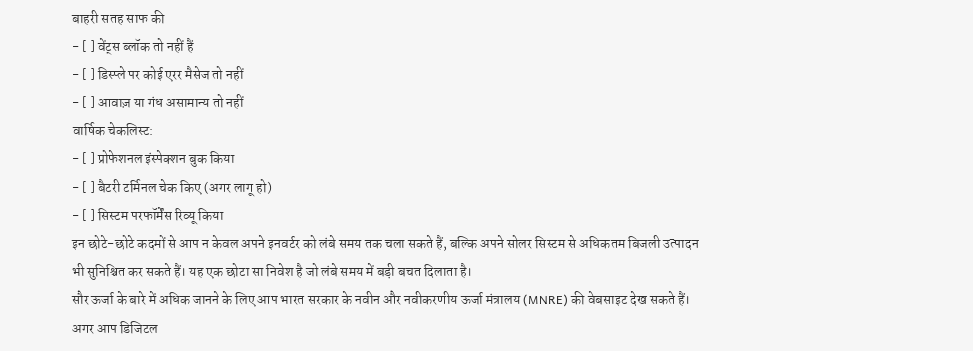बाहरी सतह साफ की
- [ ] वेंट्स ब्लॉक तो नहीं हैं
- [ ] डिस्प्ले पर कोई एरर मैसेज तो नहीं
- [ ] आवाज़ या गंध असामान्य तो नहीं
वार्षिक चेकलिस्ट:
- [ ] प्रोफेशनल इंस्पेक्शन बुक किया
- [ ] बैटरी टर्मिनल चेक किए (अगर लागू हो)
- [ ] सिस्टम परफॉर्मेंस रिव्यू किया
इन छोटे-छोटे कदमों से आप न केवल अपने इनवर्टर को लंबे समय तक चला सकते हैं, बल्कि अपने सोलर सिस्टम से अधिकतम बिजली उत्पादन भी सुनिश्चित कर सकते हैं। यह एक छोटा सा निवेश है जो लंबे समय में बड़ी बचत दिलाता है।
सौर ऊर्जा के बारे में अधिक जानने के लिए आप भारत सरकार के नवीन और नवीकरणीय ऊर्जा मंत्रालय (MNRE) की वेबसाइट देख सकते हैं। अगर आप डिजिटल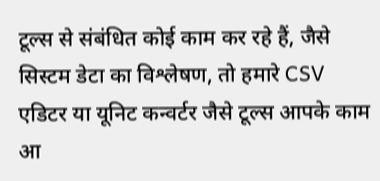टूल्स से संबंधित कोई काम कर रहे हैं, जैसे सिस्टम डेटा का विश्लेषण, तो हमारे CSV एडिटर या यूनिट कन्वर्टर जैसे टूल्स आपके काम आ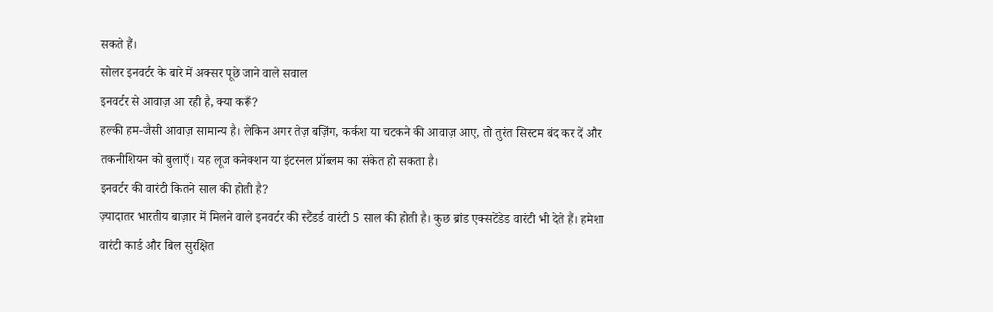सकते हैं।
सोलर इनवर्टर के बारे में अक्सर पूछे जाने वाले सवाल
इनवर्टर से आवाज़ आ रही है, क्या करूँ?
हल्की हम-जैसी आवाज़ सामान्य है। लेकिन अगर तेज़ बज़िंग, कर्कश या चटकने की आवाज़ आए, तो तुरंत सिस्टम बंद कर दें और तकनीशियन को बुलाएँ। यह लूज कनेक्शन या इंटरनल प्रॉब्लम का संकेत हो सकता है।
इनवर्टर की वारंटी कितने साल की होती है?
ज़्यादातर भारतीय बाज़ार में मिलने वाले इनवर्टर की स्टैंडर्ड वारंटी 5 साल की होती है। कुछ ब्रांड एक्सटेंडेड वारंटी भी देते हैं। हमेशा वारंटी कार्ड और बिल सुरक्षित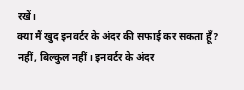रखें।
क्या मैं खुद इनवर्टर के अंदर की सफाई कर सकता हूँ?
नहीं, बिल्कुल नहीं। इनवर्टर के अंदर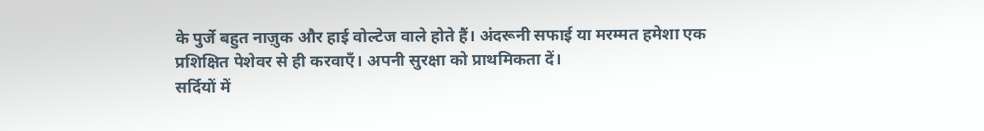के पुर्जे बहुत नाज़ुक और हाई वोल्टेज वाले होते हैं। अंदरूनी सफाई या मरम्मत हमेशा एक प्रशिक्षित पेशेवर से ही करवाएँ। अपनी सुरक्षा को प्राथमिकता दें।
सर्दियों में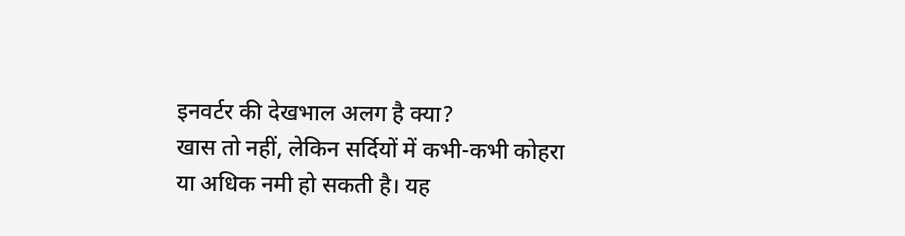इनवर्टर की देखभाल अलग है क्या?
खास तो नहीं, लेकिन सर्दियों में कभी-कभी कोहरा या अधिक नमी हो सकती है। यह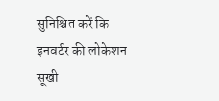सुनिश्चित करें कि इनवर्टर की लोकेशन सूखी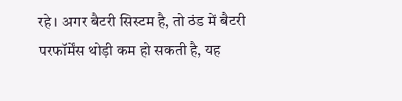रहे। अगर बैटरी सिस्टम है, तो ठंड में बैटरी परफॉर्मेंस थोड़ी कम हो सकती है, यह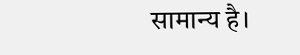सामान्य है।